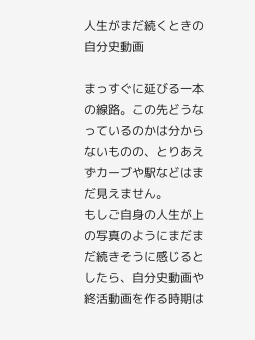人生がまだ続くときの自分史動画

まっすぐに延びる一本の線路。この先どうなっているのかは分からないものの、とりあえずカーブや駅などはまだ見えません。
もしご自身の人生が上の写真のようにまだまだ続きそうに感じるとしたら、自分史動画や終活動画を作る時期は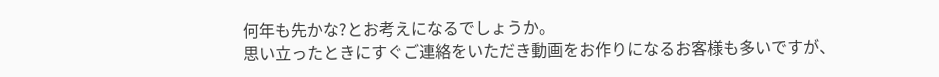何年も先かな?とお考えになるでしょうか。
思い立ったときにすぐご連絡をいただき動画をお作りになるお客様も多いですが、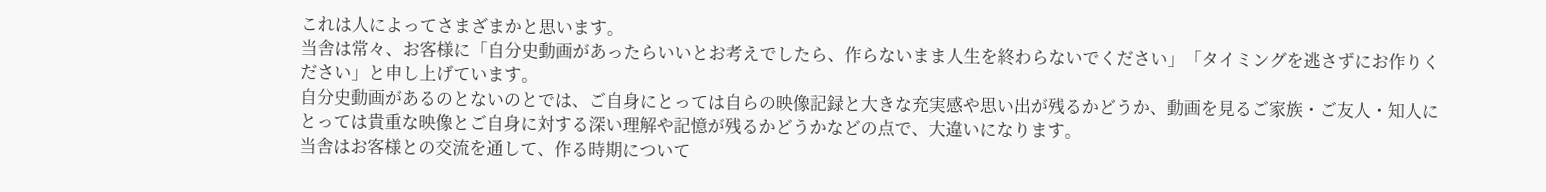これは人によってさまざまかと思います。
当舎は常々、お客様に「自分史動画があったらいいとお考えでしたら、作らないまま人生を終わらないでください」「タイミングを逃さずにお作りください」と申し上げています。
自分史動画があるのとないのとでは、ご自身にとっては自らの映像記録と大きな充実感や思い出が残るかどうか、動画を見るご家族・ご友人・知人にとっては貴重な映像とご自身に対する深い理解や記憶が残るかどうかなどの点で、大違いになります。
当舎はお客様との交流を通して、作る時期について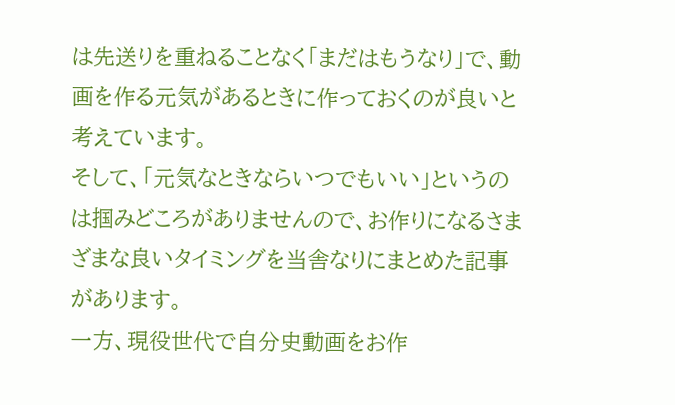は先送りを重ねることなく「まだはもうなり」で、動画を作る元気があるときに作っておくのが良いと考えています。
そして、「元気なときならいつでもいい」というのは掴みどころがありませんので、お作りになるさまざまな良いタイミングを当舎なりにまとめた記事があります。
一方、現役世代で自分史動画をお作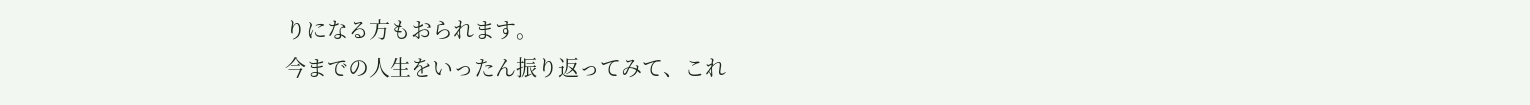りになる方もおられます。
今までの人生をいったん振り返ってみて、これ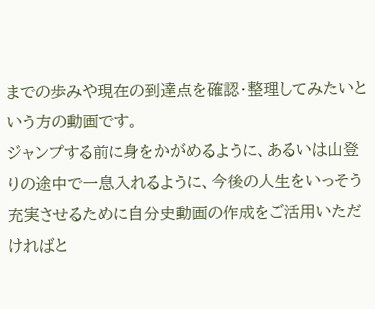までの歩みや現在の到達点を確認・整理してみたいという方の動画です。
ジャンプする前に身をかがめるように、あるいは山登りの途中で一息入れるように、今後の人生をいっそう充実させるために自分史動画の作成をご活用いただければと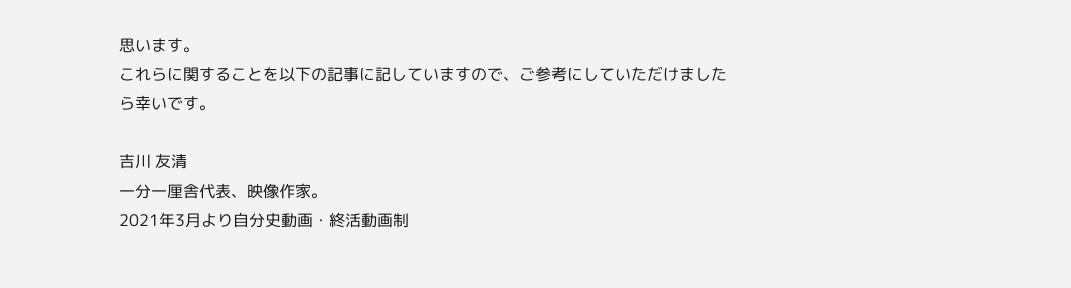思います。
これらに関することを以下の記事に記していますので、ご参考にしていただけましたら幸いです。

吉川 友清
一分一厘舎代表、映像作家。
2021年3月より自分史動画・終活動画制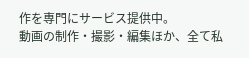作を専門にサービス提供中。
動画の制作・撮影・編集ほか、全て私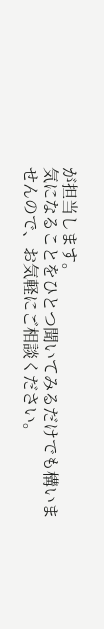が担当します。
気になることをひとつ聞いてみるだけでも構いませんので、お気軽にご相談ください。